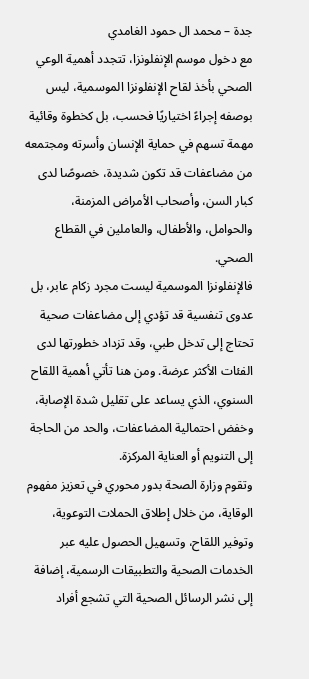جدة – محمد ال حمود الغامدي
مع دخول موسم الإنفلونزا، تتجدد أهمية الوعي الصحي بأخذ لقاح الإنفلونزا الموسمية، ليس بوصفه إجراءً اختياريًا فحسب، بل كخطوة وقائية مهمة تسهم في حماية الإنسان وأسرته ومجتمعه من مضاعفات قد تكون شديدة، خصوصًا لدى كبار السن، وأصحاب الأمراض المزمنة، والحوامل، والأطفال، والعاملين في القطاع الصحي.
فالإنفلونزا الموسمية ليست مجرد زكام عابر، بل عدوى تنفسية قد تؤدي إلى مضاعفات صحية تحتاج إلى تدخل طبي، وقد تزداد خطورتها لدى الفئات الأكثر عرضة. ومن هنا تأتي أهمية اللقاح السنوي، الذي يساعد على تقليل شدة الإصابة، وخفض احتمالية المضاعفات، والحد من الحاجة إلى التنويم أو العناية المركزة.
وتقوم وزارة الصحة بدور محوري في تعزيز مفهوم الوقاية، من خلال إطلاق الحملات التوعوية، وتوفير اللقاح، وتسهيل الحصول عليه عبر الخدمات الصحية والتطبيقات الرسمية، إضافة إلى نشر الرسائل الصحية التي تشجع أفراد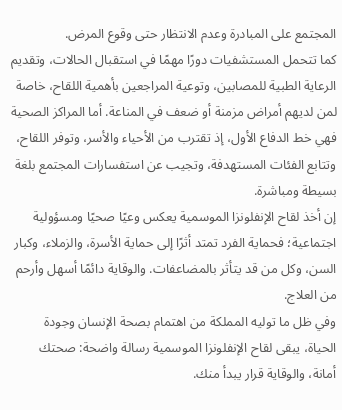المجتمع على المبادرة وعدم الانتظار حتى وقوع المرض.
كما تتحمل المستشفيات دورًا مهمًا في استقبال الحالات، وتقديم الرعاية الطبية للمصابين، وتوعية المراجعين بأهمية اللقاح، خاصة لمن لديهم أمراض مزمنة أو ضعف في المناعة. أما المراكز الصحية فهي خط الدفاع الأول، إذ تقترب من الأحياء والأسر، وتوفر اللقاح، وتتابع الفئات المستهدفة، وتجيب عن استفسارات المجتمع بلغة بسيطة ومباشرة.
إن أخذ لقاح الإنفلونزا الموسمية يعكس وعيًا صحيًا ومسؤولية اجتماعية؛ فحماية الفرد تمتد أثرًا إلى حماية الأسرة، والزملاء، وكبار السن، وكل من قد يتأثر بالمضاعفات. والوقاية دائمًا أسهل وأرحم من العلاج.
وفي ظل ما توليه المملكة من اهتمام بصحة الإنسان وجودة الحياة، يبقى لقاح الإنفلونزا الموسمية رسالة واضحة: صحتك أمانة، والوقاية قرار يبدأ منك.